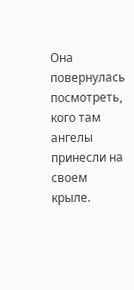Она повернулась посмотреть, кого там ангелы принесли на своем крыле.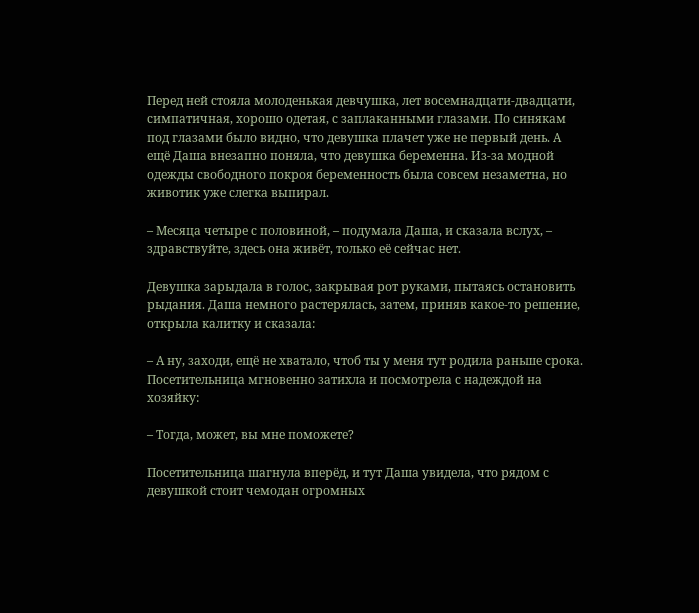Перед ней стояла молоденькая девчушка, лет восемнадцати-двадцати, симпатичная, хорошо одетая, с заплаканными глазами. По синякам под глазами было видно, что девушка плачет уже не первый день. А ещё Даша внезапно поняла, что девушка беременна. Из-за модной одежды свободного покроя беременность была совсем незаметна, но животик уже слегка выпирал.

– Месяца четыре с половиной, – подумала Даша, и сказала вслух, – здравствуйте, здесь она живёт, только её сейчас нет.

Девушка зарыдала в голос, закрывая рот руками, пытаясь остановить рыдания. Даша немного растерялась, затем, приняв какое-то решение, открыла калитку и сказала:

– А ну, заходи, ещё не хватало, чтоб ты у меня тут родила раньше срока. Посетительница мгновенно затихла и посмотрела с надеждой на хозяйку:

– Тогда, может, вы мне поможете?

Посетительница шагнула вперёд, и тут Даша увидела, что рядом с девушкой стоит чемодан огромных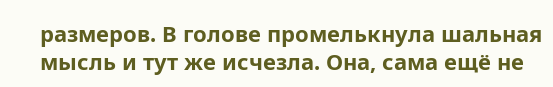размеров. В голове промелькнула шальная мысль и тут же исчезла. Она, сама ещё не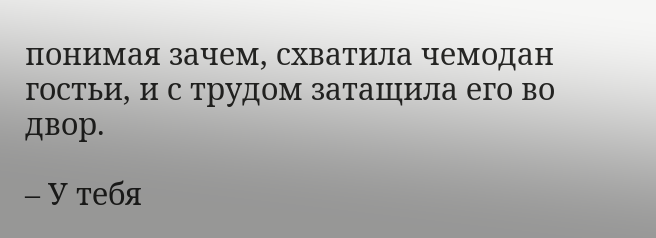понимая зачем, схватила чемодан гостьи, и с трудом затащила его во двор.

– У тебя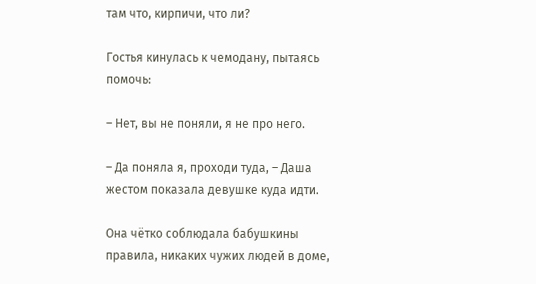там что, кирпичи, что ли?

Гостья кинулась к чемодану, пытаясь помочь:

– Нет, вы не поняли, я не про него.

– Да поняла я, проходи туда, – Даша жестом показала девушке куда идти.

Она чётко соблюдала бабушкины правила, никаких чужих людей в доме,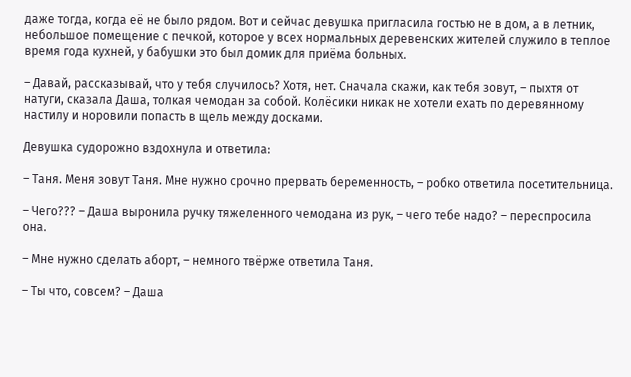даже тогда, когда её не было рядом. Вот и сейчас девушка пригласила гостью не в дом, а в летник, небольшое помещение с печкой, которое у всех нормальных деревенских жителей служило в теплое время года кухней, у бабушки это был домик для приёма больных.

– Давай, рассказывай, что у тебя случилось? Хотя, нет. Сначала скажи, как тебя зовут, – пыхтя от натуги, сказала Даша, толкая чемодан за собой. Колёсики никак не хотели ехать по деревянному настилу и норовили попасть в щель между досками.

Девушка судорожно вздохнула и ответила:

– Таня. Меня зовут Таня. Мне нужно срочно прервать беременность, – робко ответила посетительница.

– Чего??? – Даша выронила ручку тяжеленного чемодана из рук, – чего тебе надо? – переспросила она.

– Мне нужно сделать аборт, – немного твёрже ответила Таня.

– Ты что, совсем? – Даша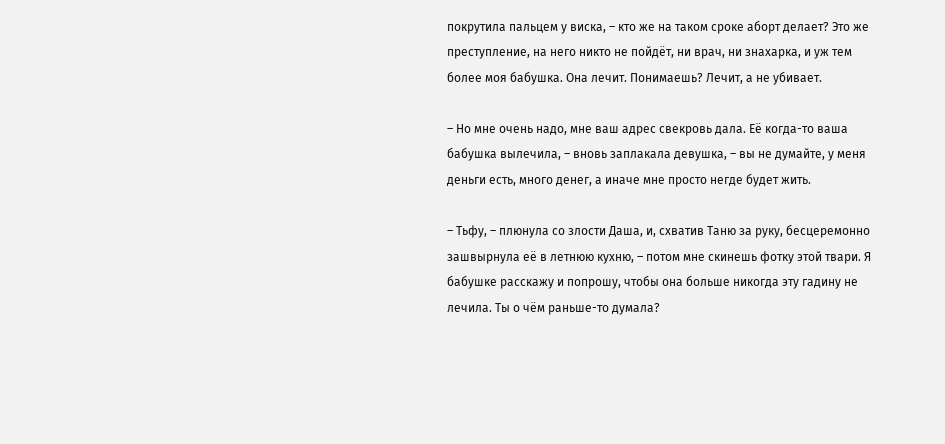покрутила пальцем у виска, – кто же на таком сроке аборт делает? Это же преступление, на него никто не пойдёт, ни врач, ни знахарка, и уж тем более моя бабушка. Она лечит. Понимаешь? Лечит, а не убивает.

– Но мне очень надо, мне ваш адрес свекровь дала. Её когда-то ваша бабушка вылечила, – вновь заплакала девушка, – вы не думайте, у меня деньги есть, много денег, а иначе мне просто негде будет жить.

– Тьфу, – плюнула со злости Даша, и, схватив Таню за руку, бесцеремонно зашвырнула её в летнюю кухню, – потом мне скинешь фотку этой твари. Я бабушке расскажу и попрошу, чтобы она больше никогда эту гадину не лечила. Ты о чём раньше-то думала?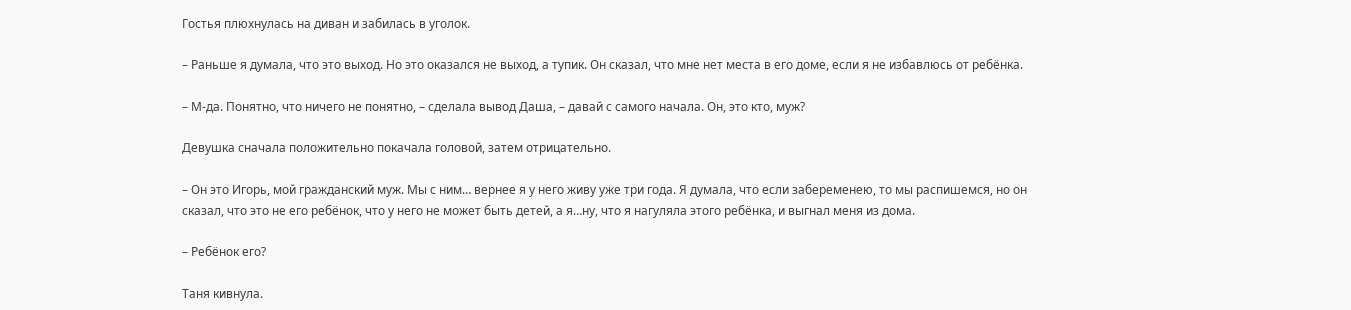Гостья плюхнулась на диван и забилась в уголок.

– Раньше я думала, что это выход. Но это оказался не выход, а тупик. Он сказал, что мне нет места в его доме, если я не избавлюсь от ребёнка.

– М-да. Понятно, что ничего не понятно, – сделала вывод Даша, – давай с самого начала. Он, это кто, муж?

Девушка сначала положительно покачала головой, затем отрицательно.

– Он это Игорь, мой гражданский муж. Мы с ним… вернее я у него живу уже три года. Я думала, что если забеременею, то мы распишемся, но он сказал, что это не его ребёнок, что у него не может быть детей, а я…ну, что я нагуляла этого ребёнка, и выгнал меня из дома.

– Ребёнок его?

Таня кивнула.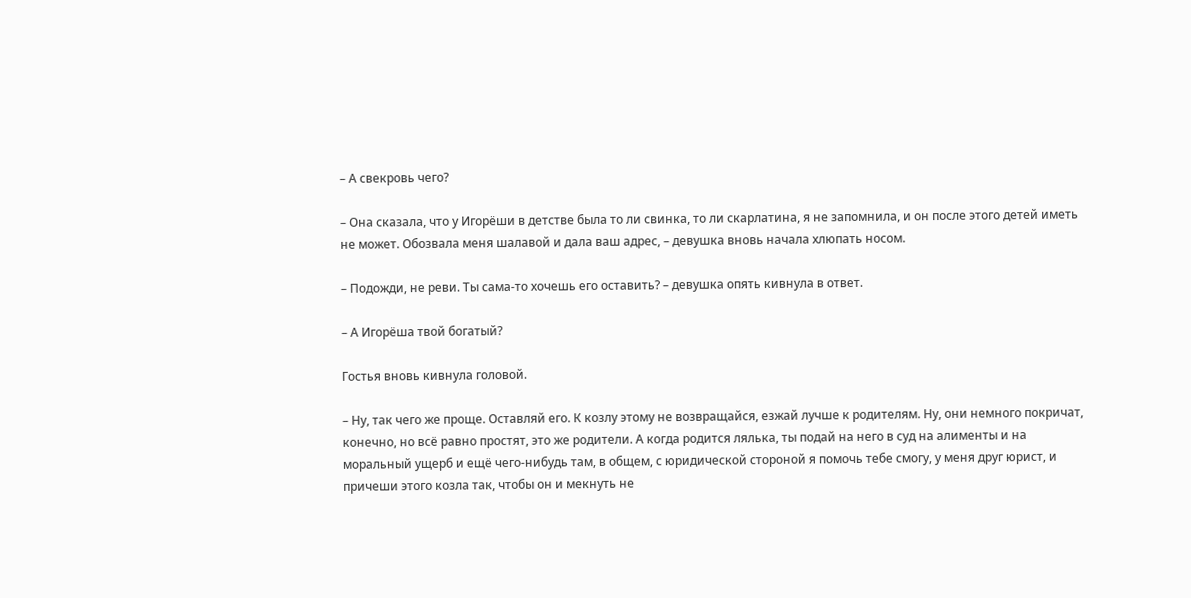– А свекровь чего?

– Она сказала, что у Игорёши в детстве была то ли свинка, то ли скарлатина, я не запомнила, и он после этого детей иметь не может. Обозвала меня шалавой и дала ваш адрес, – девушка вновь начала хлюпать носом.

– Подожди, не реви. Ты сама-то хочешь его оставить? – девушка опять кивнула в ответ.

– А Игорёша твой богатый?

Гостья вновь кивнула головой.

– Ну, так чего же проще. Оставляй его. К козлу этому не возвращайся, езжай лучше к родителям. Ну, они немного покричат, конечно, но всё равно простят, это же родители. А когда родится лялька, ты подай на него в суд на алименты и на моральный ущерб и ещё чего-нибудь там, в общем, с юридической стороной я помочь тебе смогу, у меня друг юрист, и причеши этого козла так, чтобы он и мекнуть не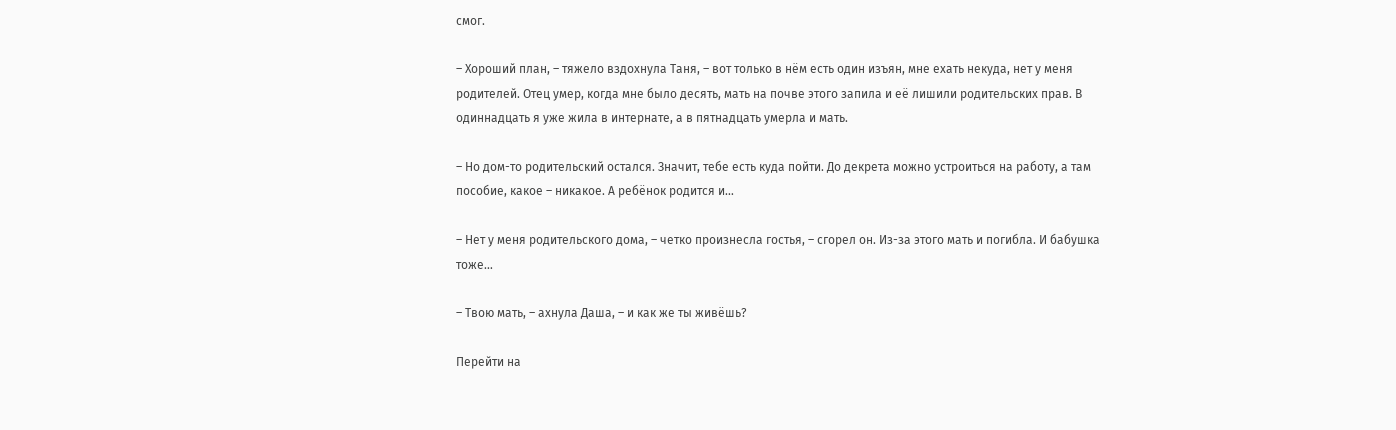смог.

– Хороший план, – тяжело вздохнула Таня, – вот только в нём есть один изъян, мне ехать некуда, нет у меня родителей. Отец умер, когда мне было десять, мать на почве этого запила и её лишили родительских прав. В одиннадцать я уже жила в интернате, а в пятнадцать умерла и мать.

– Но дом-то родительский остался. Значит, тебе есть куда пойти. До декрета можно устроиться на работу, а там пособие, какое – никакое. А ребёнок родится и…

– Нет у меня родительского дома, – четко произнесла гостья, – сгорел он. Из-за этого мать и погибла. И бабушка тоже…

– Твою мать, – ахнула Даша, – и как же ты живёшь?

Перейти на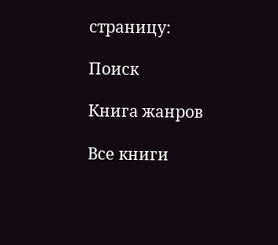страницу:

Поиск

Книга жанров

Все книги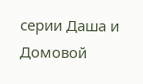серии Даша и Домовой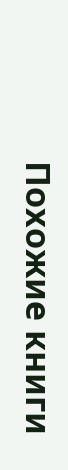Похожие книги